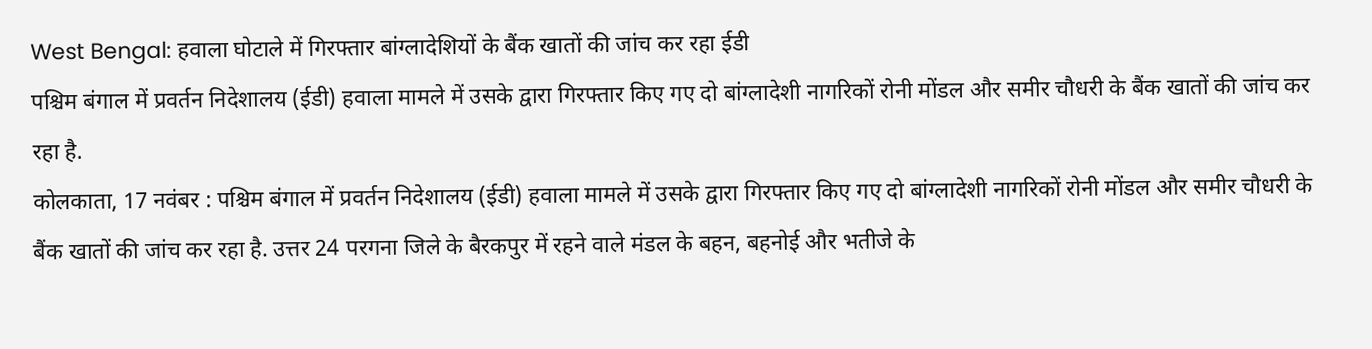West Bengal: हवाला घोटाले में गिरफ्तार बांग्लादेशियों के बैंक खातों की जांच कर रहा ईडी
पश्चिम बंगाल में प्रवर्तन निदेशालय (ईडी) हवाला मामले में उसके द्वारा गिरफ्तार किए गए दो बांग्लादेशी नागरिकों रोनी मोंडल और समीर चौधरी के बैंक खातों की जांच कर रहा है.
कोलकाता, 17 नवंबर : पश्चिम बंगाल में प्रवर्तन निदेशालय (ईडी) हवाला मामले में उसके द्वारा गिरफ्तार किए गए दो बांग्लादेशी नागरिकों रोनी मोंडल और समीर चौधरी के बैंक खातों की जांच कर रहा है. उत्तर 24 परगना जिले के बैरकपुर में रहने वाले मंडल के बहन, बहनोई और भतीजे के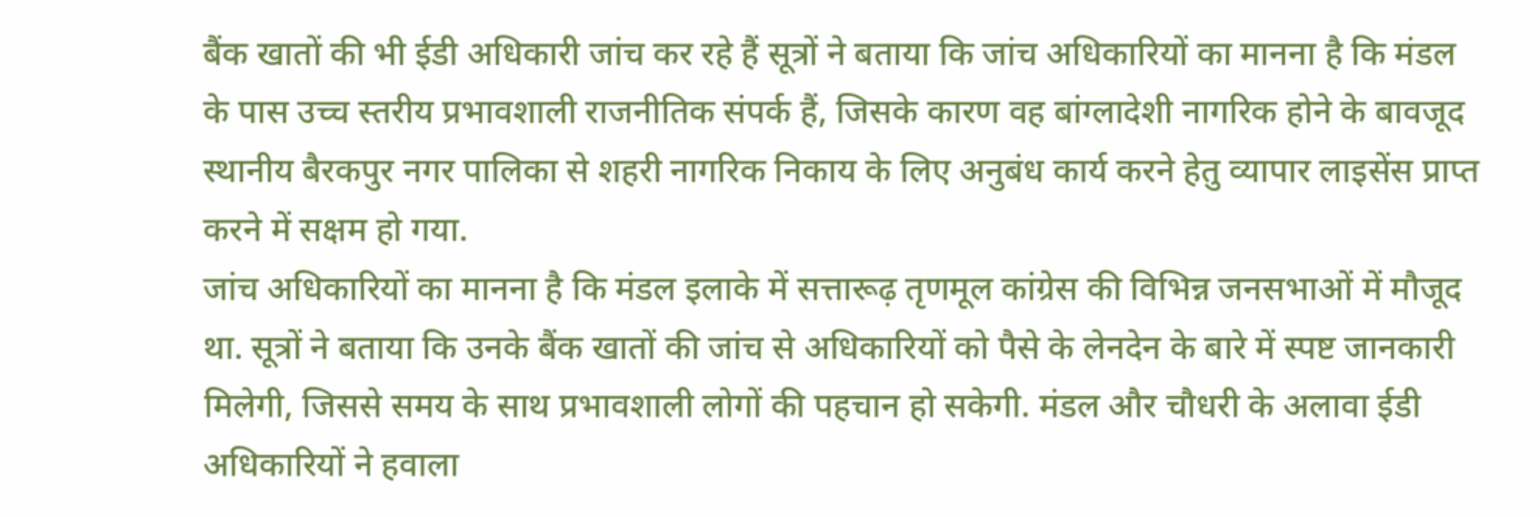बैंक खातों की भी ईडी अधिकारी जांच कर रहे हैं सूत्रों ने बताया कि जांच अधिकारियों का मानना है कि मंडल के पास उच्च स्तरीय प्रभावशाली राजनीतिक संपर्क हैं, जिसके कारण वह बांग्लादेशी नागरिक होने के बावजूद स्थानीय बैरकपुर नगर पालिका से शहरी नागरिक निकाय के लिए अनुबंध कार्य करने हेतु व्यापार लाइसेंस प्राप्त करने में सक्षम हो गया.
जांच अधिकारियों का मानना है कि मंडल इलाके में सत्तारूढ़ तृणमूल कांग्रेस की विभिन्न जनसभाओं में मौजूद था. सूत्रों ने बताया कि उनके बैंक खातों की जांच से अधिकारियों को पैसे के लेनदेन के बारे में स्पष्ट जानकारी मिलेगी, जिससे समय के साथ प्रभावशाली लोगों की पहचान हो सकेगी. मंडल और चौधरी के अलावा ईडी अधिकारियों ने हवाला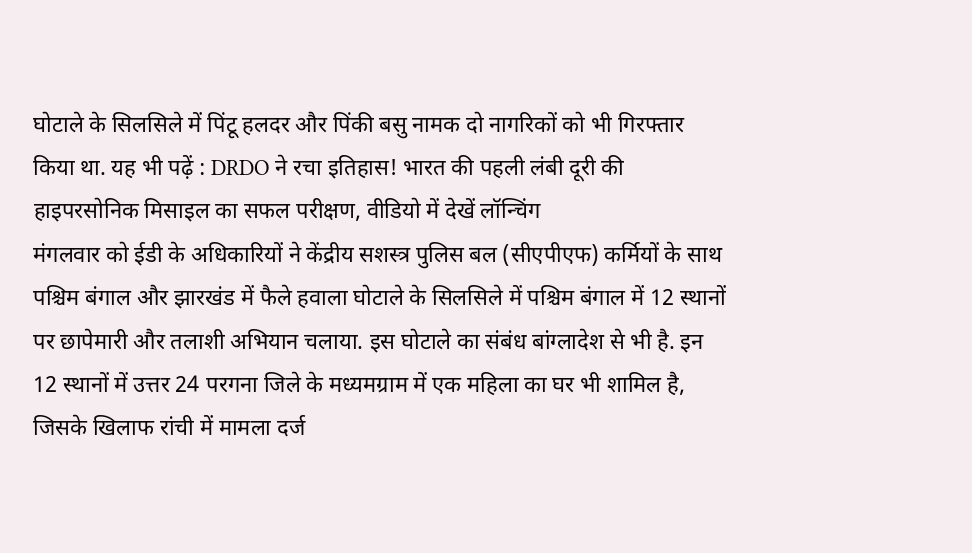घोटाले के सिलसिले में पिंटू हलदर और पिंकी बसु नामक दो नागरिकों को भी गिरफ्तार किया था. यह भी पढ़ें : DRDO ने रचा इतिहास! भारत की पहली लंबी दूरी की हाइपरसोनिक मिसाइल का सफल परीक्षण, वीडियो में देखें लॉन्चिंग
मंगलवार को ईडी के अधिकारियों ने केंद्रीय सशस्त्र पुलिस बल (सीएपीएफ) कर्मियों के साथ पश्चिम बंगाल और झारखंड में फैले हवाला घोटाले के सिलसिले में पश्चिम बंगाल में 12 स्थानों पर छापेमारी और तलाशी अभियान चलाया. इस घोटाले का संबंध बांग्लादेश से भी है. इन 12 स्थानों में उत्तर 24 परगना जिले के मध्यमग्राम में एक महिला का घर भी शामिल है, जिसके खिलाफ रांची में मामला दर्ज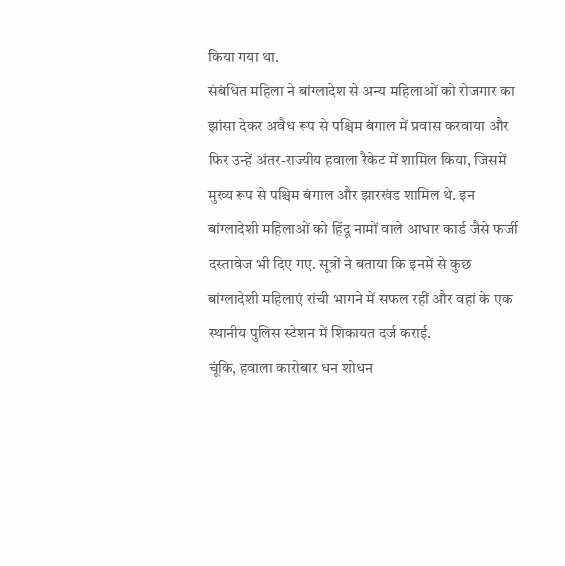किया गया था.
संबंधित महिला ने बांग्लादेश से अन्य महिलाओं को रोजगार का झांसा देकर अवैध रूप से पश्चिम बंगाल में प्रवास करवाया और फिर उन्हें अंतर-राज्यीय हवाला रैकेट में शामिल किया, जिसमें मुख्य रूप से पश्चिम बंगाल और झारखंड शामिल थे. इन बांग्लादेशी महिलाओं को हिंदू नामों वाले आधार कार्ड जैसे फर्जी दस्तावेज भी दिए गए. सूत्रों ने बताया कि इनमें से कुछ बांग्लादेशी महिलाएं रांची भागने में सफल रहीं और वहां के एक स्थानीय पुलिस स्टेशन में शिकायत दर्ज कराई.
चूंकि, हवाला कारोबार धन शोधन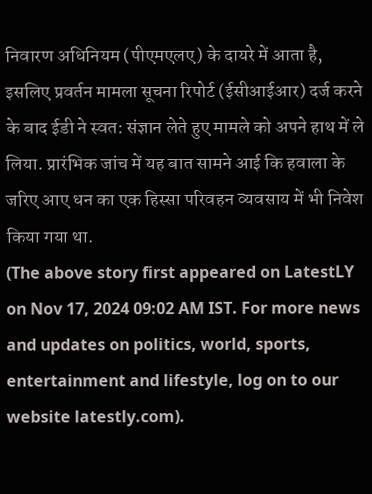निवारण अधिनियम (पीएमएलए) के दायरे में आता है, इसलिए प्रवर्तन मामला सूचना रिपोर्ट (ईसीआईआर) दर्ज करने के बाद ईडी ने स्वत: संज्ञान लेते हुए मामले को अपने हाथ में ले लिया. प्रारंभिक जांच में यह बात सामने आई कि हवाला के जरिए आए धन का एक हिस्सा परिवहन व्यवसाय में भी निवेश किया गया था.
(The above story first appeared on LatestLY on Nov 17, 2024 09:02 AM IST. For more news and updates on politics, world, sports, entertainment and lifestyle, log on to our website latestly.com).